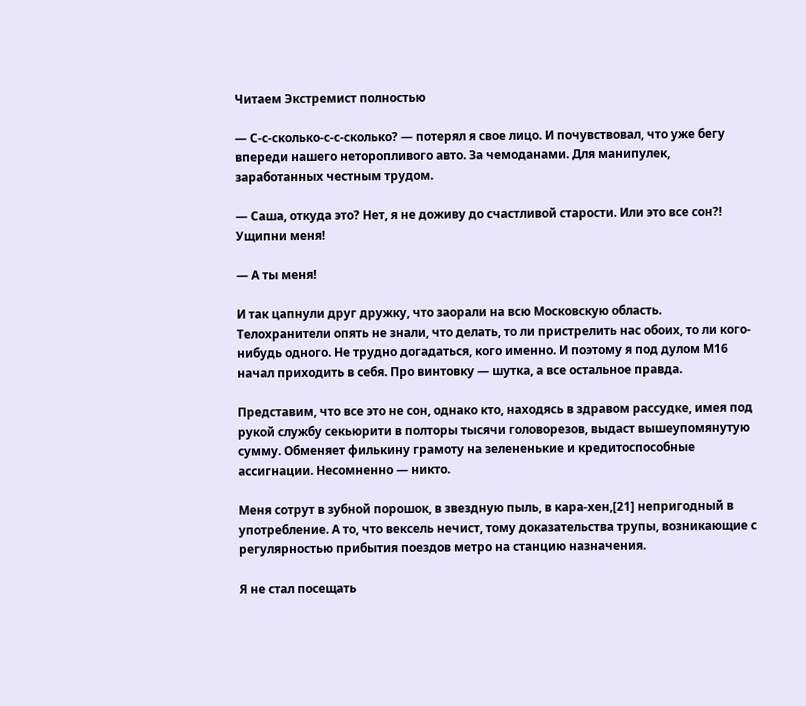Читаем Экстремист полностью

— С-с-сколько-с-с-сколько? — потерял я свое лицо. И почувствовал, что уже бегу впереди нашего неторопливого авто. За чемоданами. Для манипулек, заработанных честным трудом.

— Саша, откуда это? Нет, я не доживу до счастливой старости. Или это все сон?! Ущипни меня!

— А ты меня!

И так цапнули друг дружку, что заорали на всю Московскую область. Телохранители опять не знали, что делать, то ли пристрелить нас обоих, то ли кого-нибудь одного. Не трудно догадаться, кого именно. И поэтому я под дулом М16 начал приходить в себя. Про винтовку — шутка, а все остальное правда.

Представим, что все это не сон, однако кто, находясь в здравом рассудке, имея под рукой службу секьюрити в полторы тысячи головорезов, выдаст вышеупомянутую сумму. Обменяет филькину грамоту на зелененькие и кредитоспособные ассигнации. Несомненно — никто.

Меня сотрут в зубной порошок, в звездную пыль, в кара-хен,[21] непригодный в употребление. А то, что вексель нечист, тому доказательства трупы, возникающие с регулярностью прибытия поездов метро на станцию назначения.

Я не стал посещать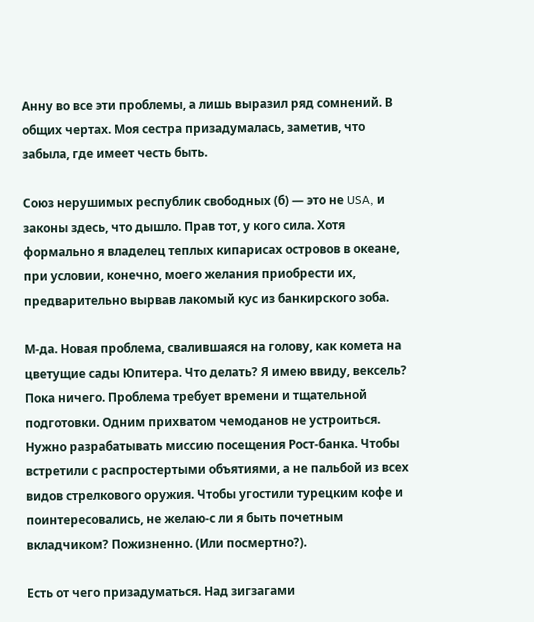Анну во все эти проблемы, а лишь выразил ряд сомнений. В общих чертах. Моя сестра призадумалась, заметив, что забыла, где имеет честь быть.

Союз нерушимых республик свободных (б) — это не USA, и законы здесь, что дышло. Прав тот, у кого сила. Хотя формально я владелец теплых кипарисах островов в океане, при условии, конечно, моего желания приобрести их, предварительно вырвав лакомый кус из банкирского зоба.

М-да. Новая проблема, свалившаяся на голову, как комета на цветущие сады Юпитера. Что делать? Я имею ввиду, вексель? Пока ничего. Проблема требует времени и тщательной подготовки. Одним прихватом чемоданов не устроиться. Нужно разрабатывать миссию посещения Рост-банка. Чтобы встретили с распростертыми объятиями, а не пальбой из всех видов стрелкового оружия. Чтобы угостили турецким кофе и поинтересовались, не желаю-с ли я быть почетным вкладчиком? Пожизненно. (Или посмертно?).

Есть от чего призадуматься. Над зигзагами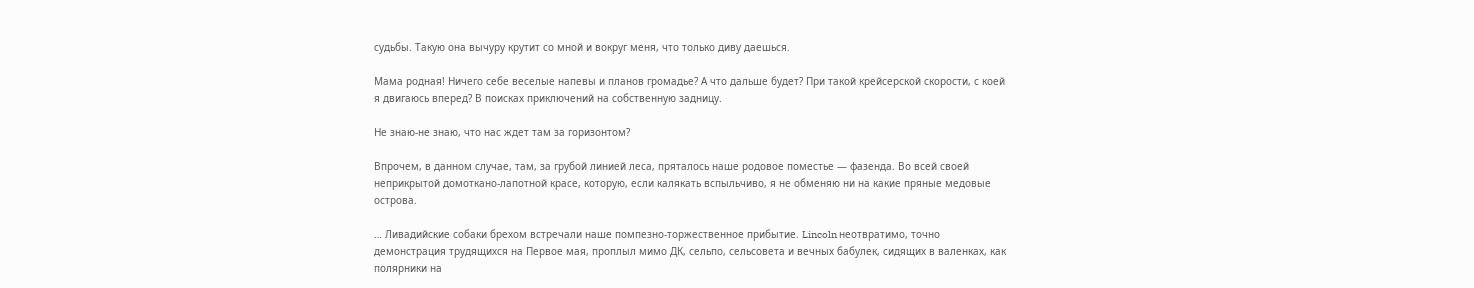судьбы. Такую она вычуру крутит со мной и вокруг меня, что только диву даешься.

Мама родная! Ничего себе веселые напевы и планов громадье? А что дальше будет? При такой крейсерской скорости, с коей я двигаюсь вперед? В поисках приключений на собственную задницу.

Не знаю-не знаю, что нас ждет там за горизонтом?

Впрочем, в данном случае, там, за грубой линией леса, пряталось наше родовое поместье — фазенда. Во всей своей неприкрытой домоткано-лапотной красе, которую, если калякать вспыльчиво, я не обменяю ни на какие пряные медовые острова.

… Ливадийские собаки брехом встречали наше помпезно-торжественное прибытие. Lincoln неотвратимо, точно демонстрация трудящихся на Первое мая, проплыл мимо ДК, сельпо, сельсовета и вечных бабулек, сидящих в валенках, как полярники на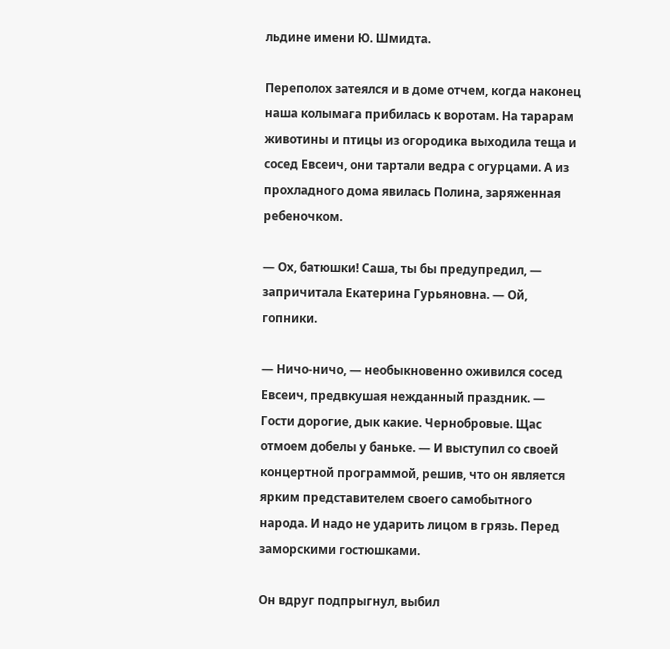льдине имени Ю. Шмидта.

Переполох затеялся и в доме отчем, когда наконец наша колымага прибилась к воротам. На тарарам животины и птицы из огородика выходила теща и сосед Евсеич, они тартали ведра с огурцами. А из прохладного дома явилась Полина, заряженная ребеночком.

— Ох, батюшки! Саша, ты бы предупредил, — запричитала Екатерина Гурьяновна. — Ой, гопники.

— Ничо-ничо, — необыкновенно оживился сосед Евсеич, предвкушая нежданный праздник. — Гости дорогие, дык какие. Чернобровые. Щас отмоем добелы у баньке. — И выступил со своей концертной программой, решив, что он является ярким представителем своего самобытного народа. И надо не ударить лицом в грязь. Перед заморскими гостюшками.

Он вдруг подпрыгнул, выбил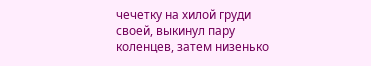чечетку на хилой груди своей, выкинул пару коленцев, затем низенько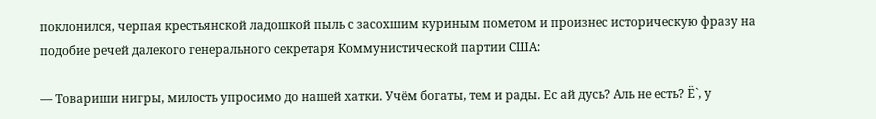поклонился, черпая крестьянской ладошкой пыль с засохшим куриным пометом и произнес историческую фразу на подобие речей далекого генерального секретаря Коммунистической партии США:

— Товариши нигры, милость упросимо до нашей хатки. Учём богаты, тем и рады. Ес ай дусь? Аль не есть? Ё`, у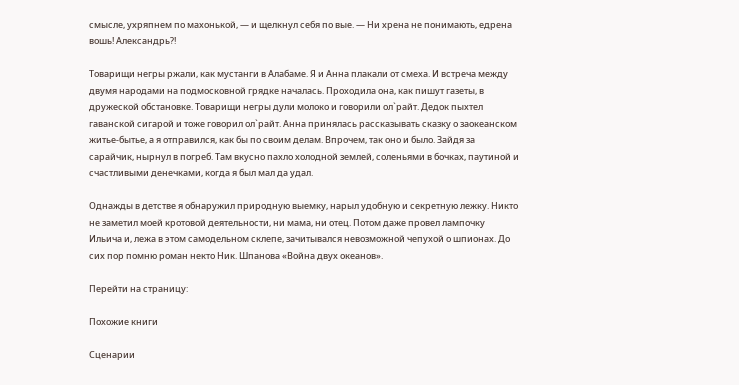смысле, ухряпнем по махонькой, — и щелкнул себя по вые. — Ни хрена не понимають, едрена вошь! Александрь?!

Товарищи негры ржали, как мустанги в Алабаме. Я и Анна плакали от смеха. И встреча между двумя народами на подмосковной грядке началась. Проходила она, как пишут газеты, в дружеской обстановке. Товарищи негры дули молоко и говорили ол`райт. Дедок пыхтел гаванской сигарой и тоже говорил ол`райт. Анна принялась рассказывать сказку о заокеанском житье-бытье, а я отправился, как бы по своим делам. Впрочем, так оно и было. Зайдя за сарайчик, нырнул в погреб. Там вкусно пахло холодной землей, соленьями в бочках, паутиной и счастливыми денечками, когда я был мал да удал.

Однажды в детстве я обнаружил природную выемку, нарыл удобную и секретную лежку. Никто не заметил моей кротовой деятельности, ни мама, ни отец. Потом даже провел лампочку Ильича и, лежа в этом самодельном склепе, зачитывался невозможной чепухой о шпионах. До сих пор помню роман некто Ник. Шпанова «Война двух океанов».

Перейти на страницу:

Похожие книги

Сценарии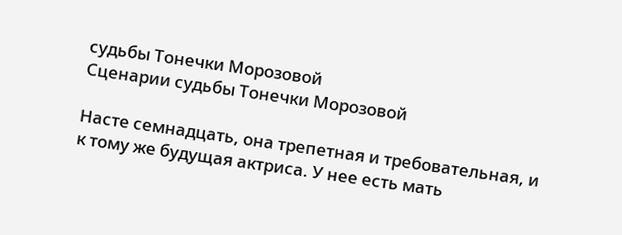судьбы Тонечки Морозовой
Сценарии судьбы Тонечки Морозовой

Насте семнадцать, она трепетная и требовательная, и к тому же будущая актриса. У нее есть мать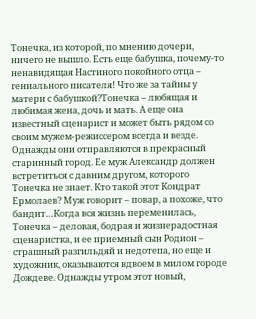Тонечка, из которой, по мнению дочери, ничего не вышло. Есть еще бабушка, почему-то ненавидящая Настиного покойного отца – гениального писателя! Что же за тайны у матери с бабушкой?Тонечка – любящая и любимая жена, дочь и мать. А еще она известный сценарист и может быть рядом со своим мужем-режиссером всегда и везде. Однажды они отправляются в прекрасный старинный город. Ее муж Александр должен встретиться с давним другом, которого Тонечка не знает. Кто такой этот Кондрат Ермолаев? Муж говорит – повар, а похоже, что бандит…Когда вся жизнь переменилась, Тонечка – деловая, бодрая и жизнерадостная сценаристка, и ее приемный сын Родион – страшный разгильдяй и недотепа, но еще и художник, оказываются вдвоем в милом городе Дождеве. Однажды утром этот новый,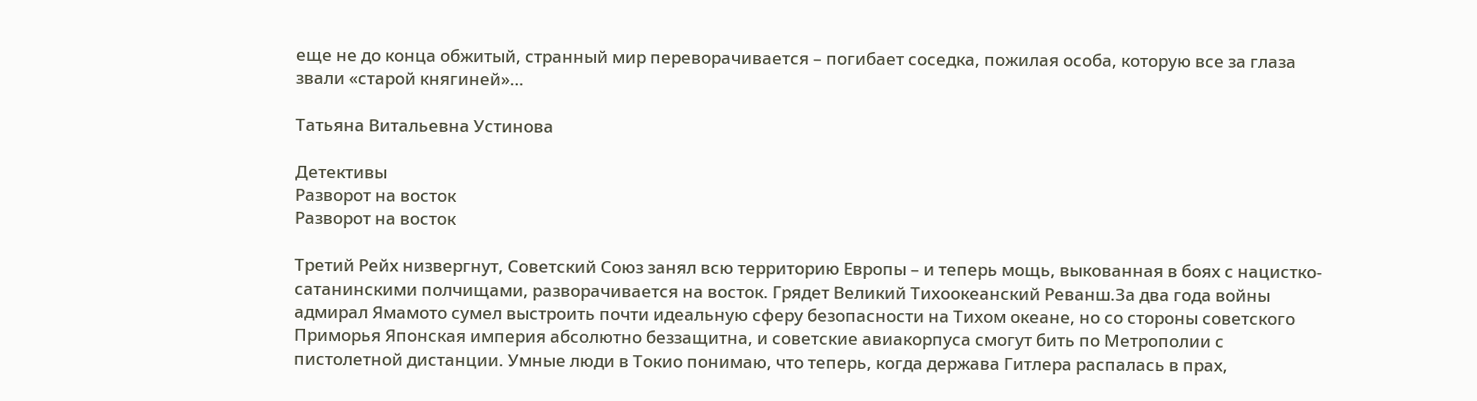еще не до конца обжитый, странный мир переворачивается – погибает соседка, пожилая особа, которую все за глаза звали «старой княгиней»…

Татьяна Витальевна Устинова

Детективы
Разворот на восток
Разворот на восток

Третий Рейх низвергнут, Советский Союз занял всю территорию Европы – и теперь мощь, выкованная в боях с нацистко-сатанинскими полчищами, разворачивается на восток. Грядет Великий Тихоокеанский Реванш.За два года войны адмирал Ямамото сумел выстроить почти идеальную сферу безопасности на Тихом океане, но со стороны советского Приморья Японская империя абсолютно беззащитна, и советские авиакорпуса смогут бить по Метрополии с пистолетной дистанции. Умные люди в Токио понимаю, что теперь, когда держава Гитлера распалась в прах,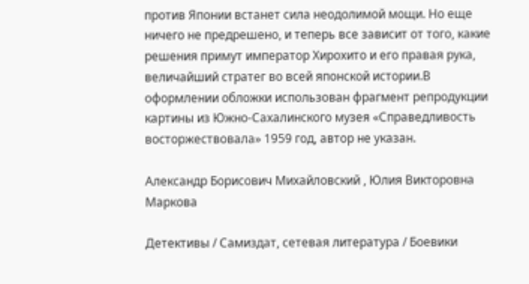против Японии встанет сила неодолимой мощи. Но еще ничего не предрешено, и теперь все зависит от того, какие решения примут император Хирохито и его правая рука, величайший стратег во всей японской истории.В оформлении обложки использован фрагмент репродукции картины из Южно-Сахалинского музея «Справедливость восторжествовала» 1959 год, автор не указан.

Александр Борисович Михайловский , Юлия Викторовна Маркова

Детективы / Самиздат, сетевая литература / Боевики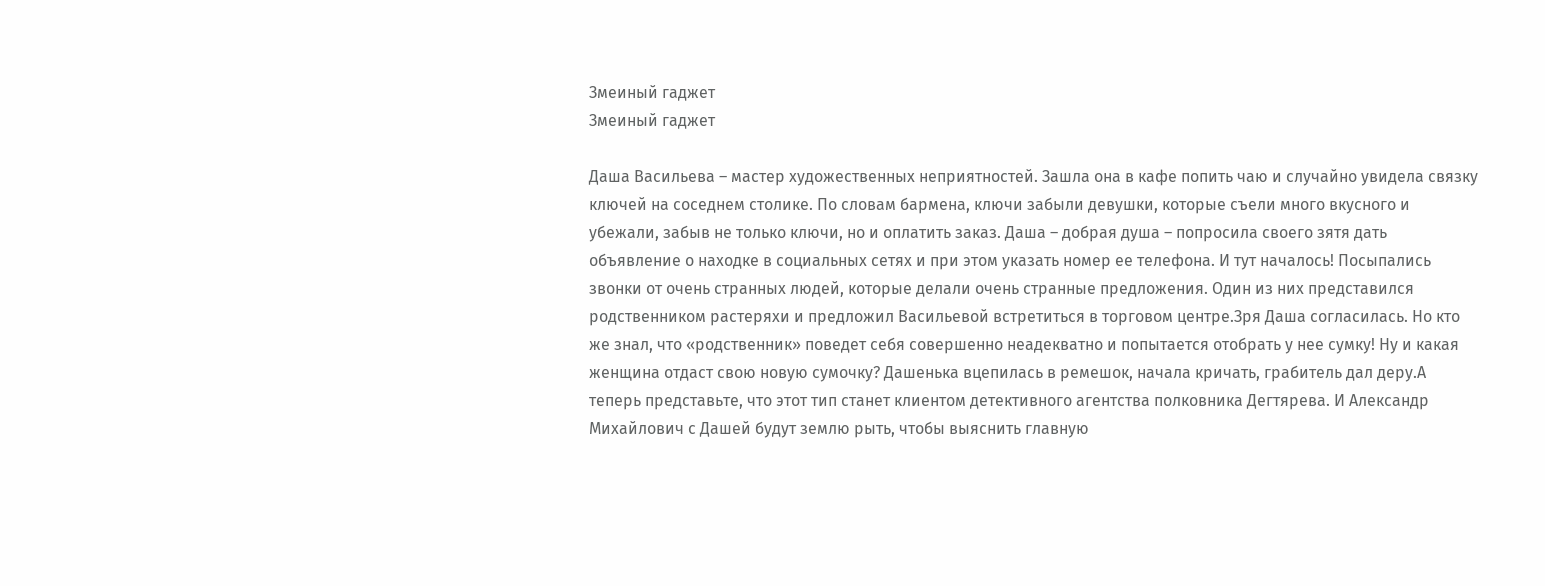Змеиный гаджет
Змеиный гаджет

Даша Васильева – мастер художественных неприятностей. Зашла она в кафе попить чаю и случайно увидела связку ключей на соседнем столике. По словам бармена, ключи забыли девушки, которые съели много вкусного и убежали, забыв не только ключи, но и оплатить заказ. Даша – добрая душа – попросила своего зятя дать объявление о находке в социальных сетях и при этом указать номер ее телефона. И тут началось! Посыпались звонки от очень странных людей, которые делали очень странные предложения. Один из них представился родственником растеряхи и предложил Васильевой встретиться в торговом центре.Зря Даша согласилась. Но кто же знал, что «родственник» поведет себя совершенно неадекватно и попытается отобрать у нее сумку! Ну и какая женщина отдаст свою новую сумочку? Дашенька вцепилась в ремешок, начала кричать, грабитель дал деру.А теперь представьте, что этот тип станет клиентом детективного агентства полковника Дегтярева. И Александр Михайлович с Дашей будут землю рыть, чтобы выяснить главную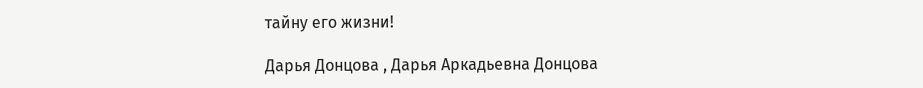тайну его жизни!

Дарья Донцова , Дарья Аркадьевна Донцова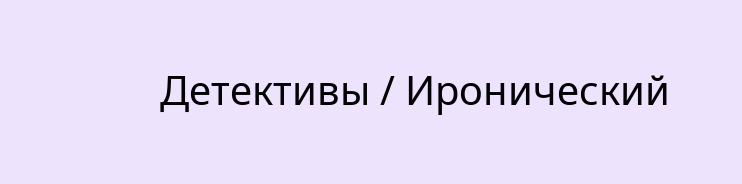Детективы / Иронический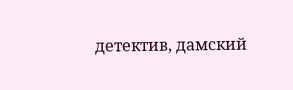детектив, дамский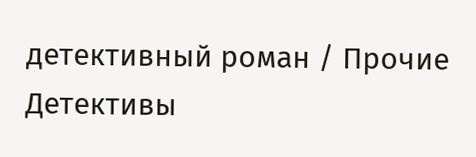детективный роман / Прочие Детективы